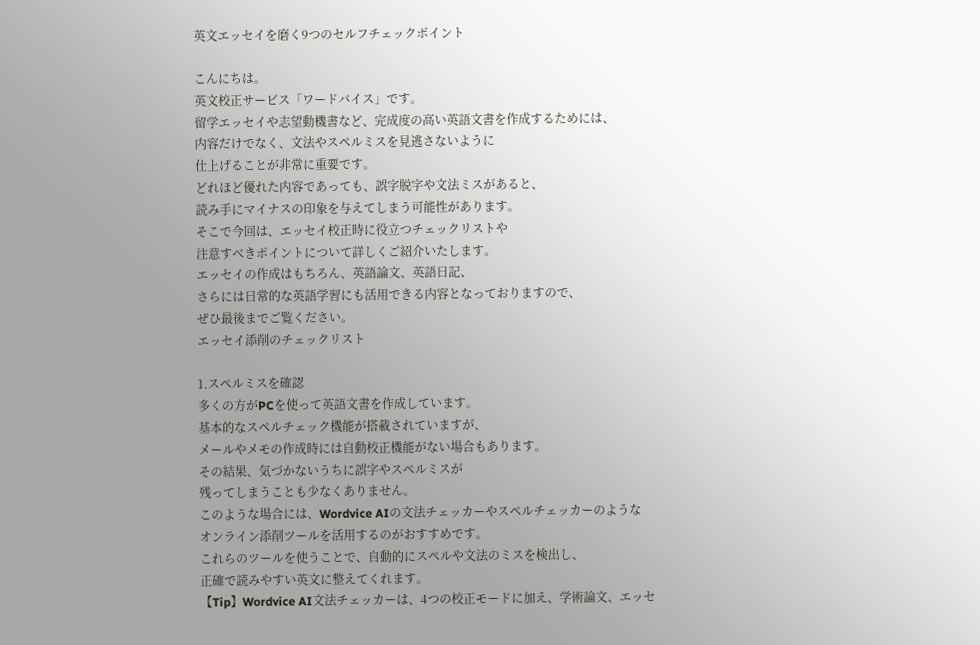英文エッセイを磨く9つのセルフチェックポイント

こんにちは。
英文校正サービス「ワードバイス」です。
留学エッセイや志望動機書など、完成度の高い英語文書を作成するためには、
内容だけでなく、文法やスペルミスを見逃さないように
仕上げることが非常に重要です。
どれほど優れた内容であっても、誤字脱字や文法ミスがあると、
読み手にマイナスの印象を与えてしまう可能性があります。
そこで今回は、エッセイ校正時に役立つチェックリストや
注意すべきポイントについて詳しくご紹介いたします。
エッセイの作成はもちろん、英語論文、英語日記、
さらには日常的な英語学習にも活用できる内容となっておりますので、
ぜひ最後までご覧ください。
エッセイ添削のチェックリスト

1.スペルミスを確認
多くの方がPCを使って英語文書を作成しています。
基本的なスペルチェック機能が搭載されていますが、
メールやメモの作成時には自動校正機能がない場合もあります。
その結果、気づかないうちに誤字やスペルミスが
残ってしまうことも少なくありません。
このような場合には、Wordvice AIの文法チェッカーやスペルチェッカーのような
オンライン添削ツールを活用するのがおすすめです。
これらのツールを使うことで、自動的にスペルや文法のミスを検出し、
正確で読みやすい英文に整えてくれます。
【Tip】Wordvice AI文法チェッカーは、4つの校正モードに加え、学術論文、エッセ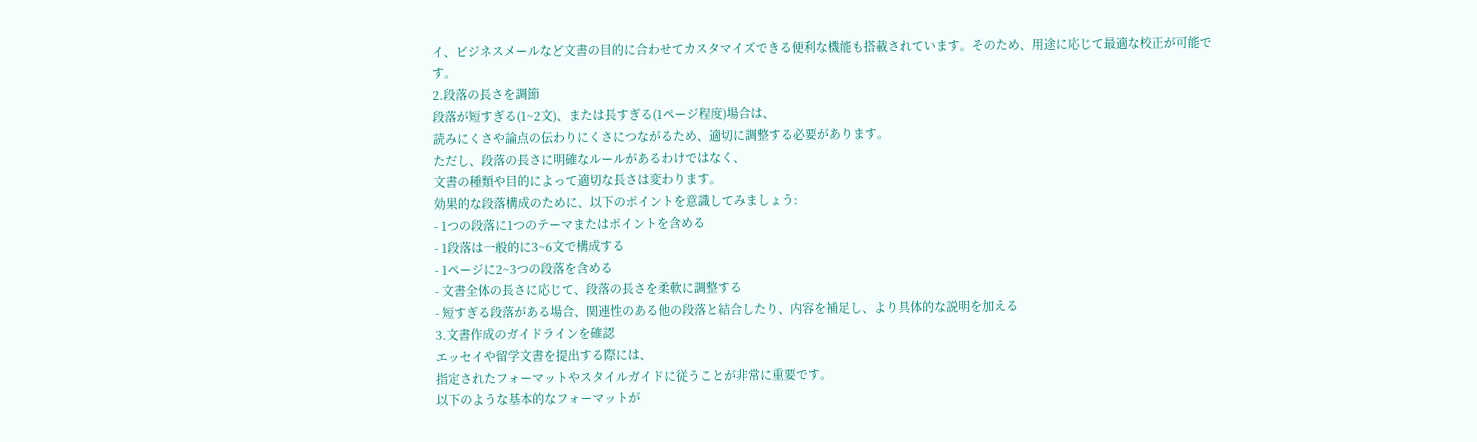イ、ビジネスメールなど文書の目的に合わせてカスタマイズできる便利な機能も搭載されています。そのため、用途に応じて最適な校正が可能です。
2.段落の長さを調節
段落が短すぎる(1~2文)、または長すぎる(1ページ程度)場合は、
読みにくさや論点の伝わりにくさにつながるため、適切に調整する必要があります。
ただし、段落の長さに明確なルールがあるわけではなく、
文書の種類や目的によって適切な長さは変わります。
効果的な段落構成のために、以下のポイントを意識してみましょう:
- 1つの段落に1つのテーマまたはポイントを含める
- 1段落は一般的に3~6文で構成する
- 1ページに2~3つの段落を含める
- 文書全体の長さに応じて、段落の長さを柔軟に調整する
- 短すぎる段落がある場合、関連性のある他の段落と結合したり、内容を補足し、より具体的な説明を加える
3.文書作成のガイドラインを確認
エッセイや留学文書を提出する際には、
指定されたフォーマットやスタイルガイドに従うことが非常に重要です。
以下のような基本的なフォーマットが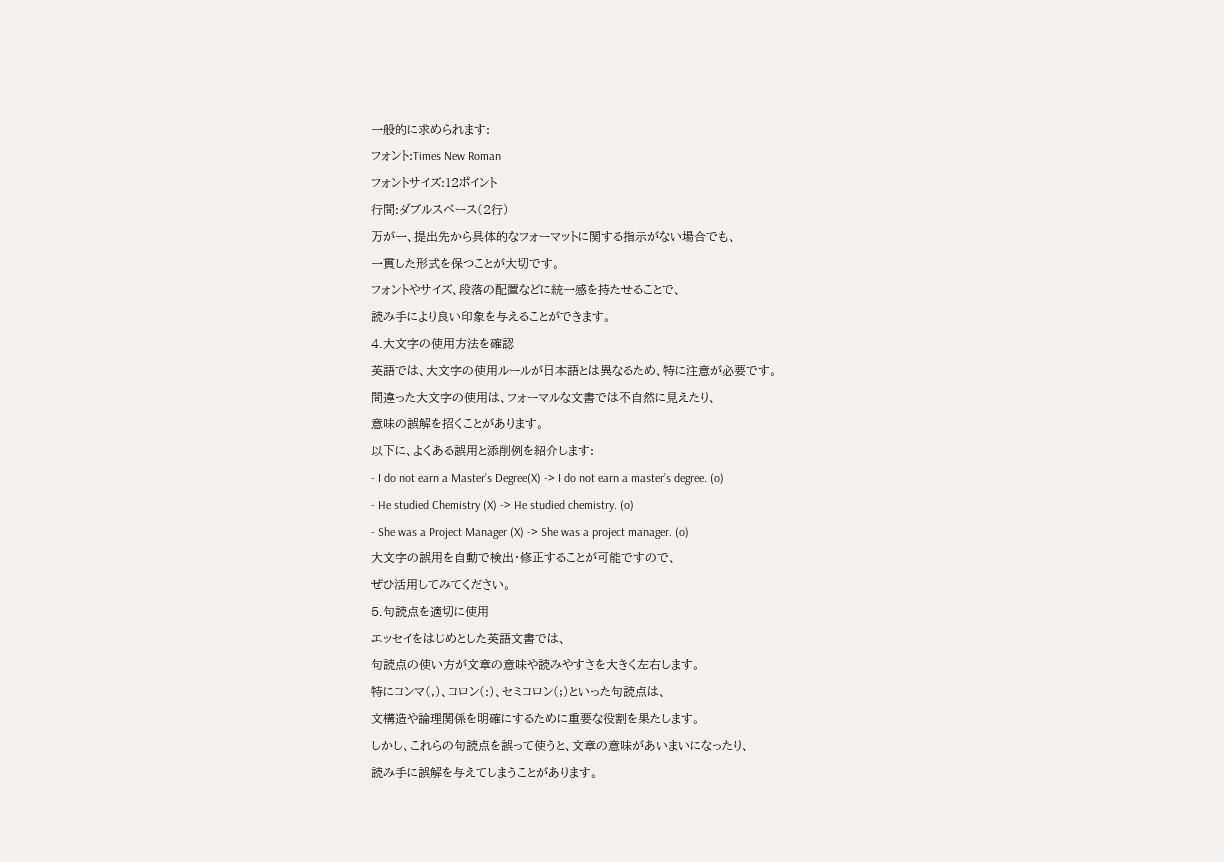一般的に求められます:
フォント:Times New Roman
フォントサイズ:12ポイント
行間:ダブルスペース(2行)
万が一、提出先から具体的なフォーマットに関する指示がない場合でも、
一貫した形式を保つことが大切です。
フォントやサイズ、段落の配置などに統一感を持たせることで、
読み手により良い印象を与えることができます。
4.大文字の使用方法を確認
英語では、大文字の使用ルールが日本語とは異なるため、特に注意が必要です。
間違った大文字の使用は、フォーマルな文書では不自然に見えたり、
意味の誤解を招くことがあります。
以下に、よくある誤用と添削例を紹介します:
- I do not earn a Master’s Degree(X) -> I do not earn a master’s degree. (o)
- He studied Chemistry (X) -> He studied chemistry. (o)
- She was a Project Manager (X) -> She was a project manager. (o)
大文字の誤用を自動で検出・修正することが可能ですので、
ぜひ活用してみてください。
5.句読点を適切に使用
エッセイをはじめとした英語文書では、
句読点の使い方が文章の意味や読みやすさを大きく左右します。
特にコンマ(,)、コロン(:)、セミコロン(;)といった句読点は、
文構造や論理関係を明確にするために重要な役割を果たします。
しかし、これらの句読点を誤って使うと、文章の意味があいまいになったり、
読み手に誤解を与えてしまうことがあります。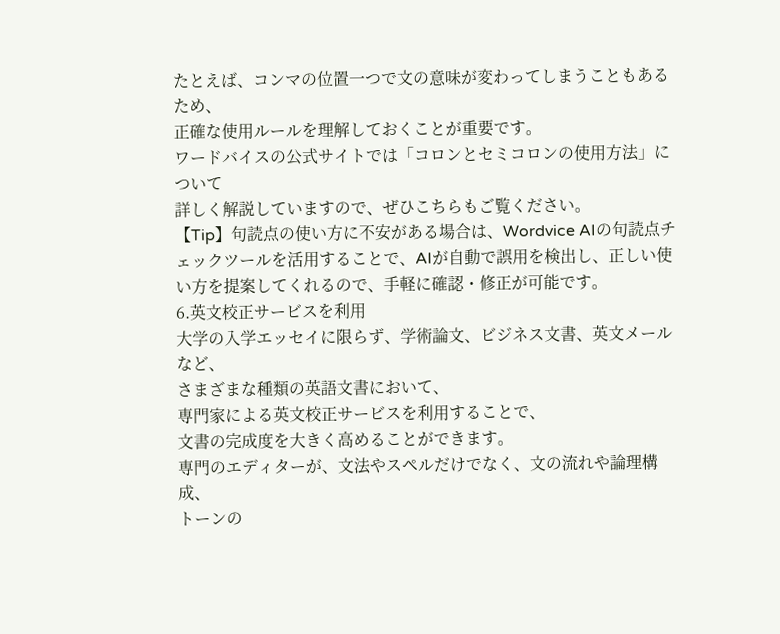たとえば、コンマの位置一つで文の意味が変わってしまうこともあるため、
正確な使用ルールを理解しておくことが重要です。
ワードバイスの公式サイトでは「コロンとセミコロンの使用方法」について
詳しく解説していますので、ぜひこちらもご覧ください。
【Tip】句読点の使い方に不安がある場合は、Wordvice AIの句読点チェックツールを活用することで、AIが自動で誤用を検出し、正しい使い方を提案してくれるので、手軽に確認・修正が可能です。
6.英文校正サービスを利用
大学の入学エッセイに限らず、学術論文、ビジネス文書、英文メールなど、
さまざまな種類の英語文書において、
専門家による英文校正サービスを利用することで、
文書の完成度を大きく高めることができます。
専門のエディターが、文法やスペルだけでなく、文の流れや論理構成、
トーンの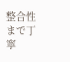整合性まで丁寧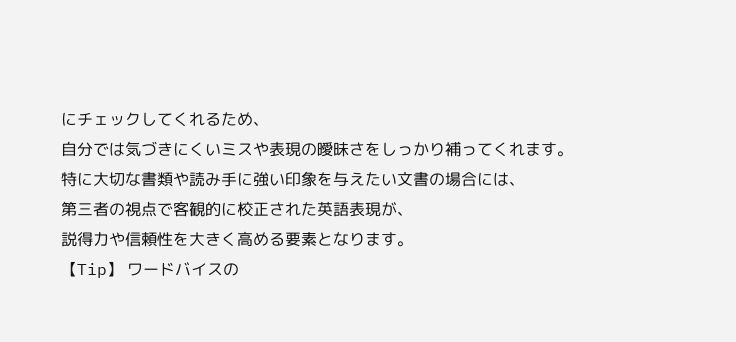にチェックしてくれるため、
自分では気づきにくいミスや表現の曖昧さをしっかり補ってくれます。
特に大切な書類や読み手に強い印象を与えたい文書の場合には、
第三者の視点で客観的に校正された英語表現が、
説得力や信頼性を大きく高める要素となります。
【Tip】 ワードバイスの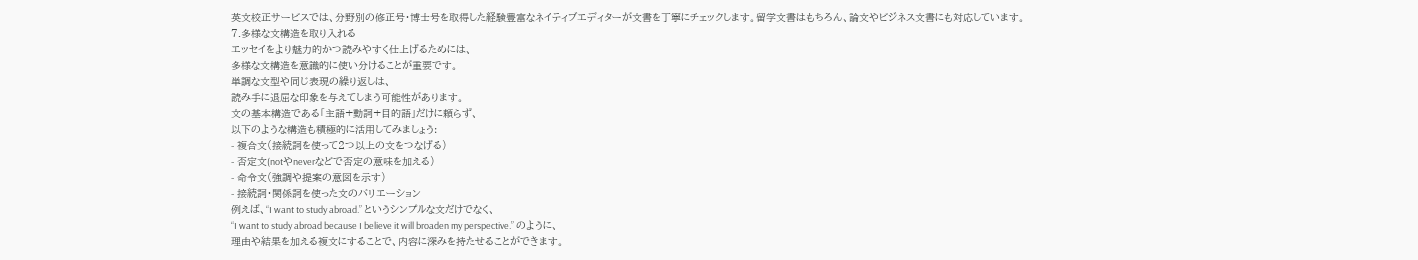英文校正サービスでは、分野別の修正号・博士号を取得した経験豊富なネイティブエディターが文書を丁寧にチェックします。留学文書はもちろん、論文やビジネス文書にも対応しています。
7.多様な文構造を取り入れる
エッセイをより魅力的かつ読みやすく仕上げるためには、
多様な文構造を意識的に使い分けることが重要です。
単調な文型や同じ表現の繰り返しは、
読み手に退屈な印象を与えてしまう可能性があります。
文の基本構造である「主語+動詞+目的語」だけに頼らず、
以下のような構造も積極的に活用してみましょう:
- 複合文(接続詞を使って2つ以上の文をつなげる)
- 否定文(notやneverなどで否定の意味を加える)
- 命令文(強調や提案の意図を示す)
- 接続詞・関係詞を使った文のバリエーション
例えば、“I want to study abroad.” というシンプルな文だけでなく、
“I want to study abroad because I believe it will broaden my perspective.” のように、
理由や結果を加える複文にすることで、内容に深みを持たせることができます。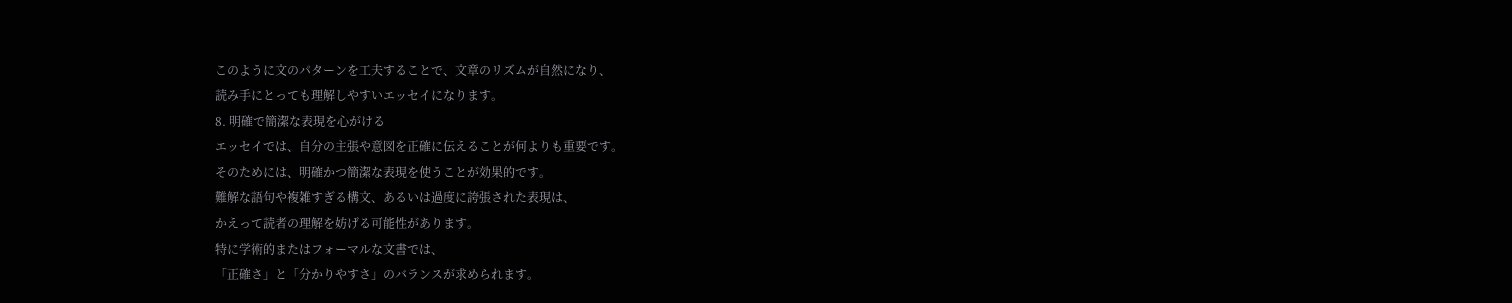このように文のパターンを工夫することで、文章のリズムが自然になり、
読み手にとっても理解しやすいエッセイになります。
8. 明確で簡潔な表現を心がける
エッセイでは、自分の主張や意図を正確に伝えることが何よりも重要です。
そのためには、明確かつ簡潔な表現を使うことが効果的です。
難解な語句や複雑すぎる構文、あるいは過度に誇張された表現は、
かえって読者の理解を妨げる可能性があります。
特に学術的またはフォーマルな文書では、
「正確さ」と「分かりやすさ」のバランスが求められます。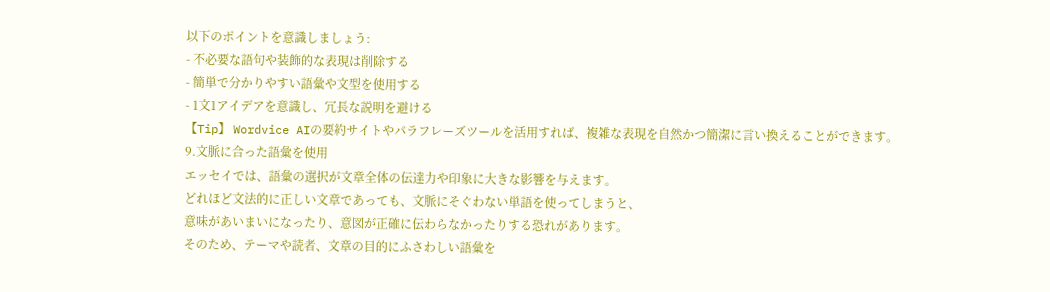以下のポイントを意識しましょう:
- 不必要な語句や装飾的な表現は削除する
- 簡単で分かりやすい語彙や文型を使用する
- 1文1アイデアを意識し、冗長な説明を避ける
【Tip】 Wordvice AIの要約サイトやパラフレーズツールを活用すれば、複雑な表現を自然かつ簡潔に言い換えることができます。
9.文脈に合った語彙を使用
エッセイでは、語彙の選択が文章全体の伝達力や印象に大きな影響を与えます。
どれほど文法的に正しい文章であっても、文脈にそぐわない単語を使ってしまうと、
意味があいまいになったり、意図が正確に伝わらなかったりする恐れがあります。
そのため、テーマや読者、文章の目的にふさわしい語彙を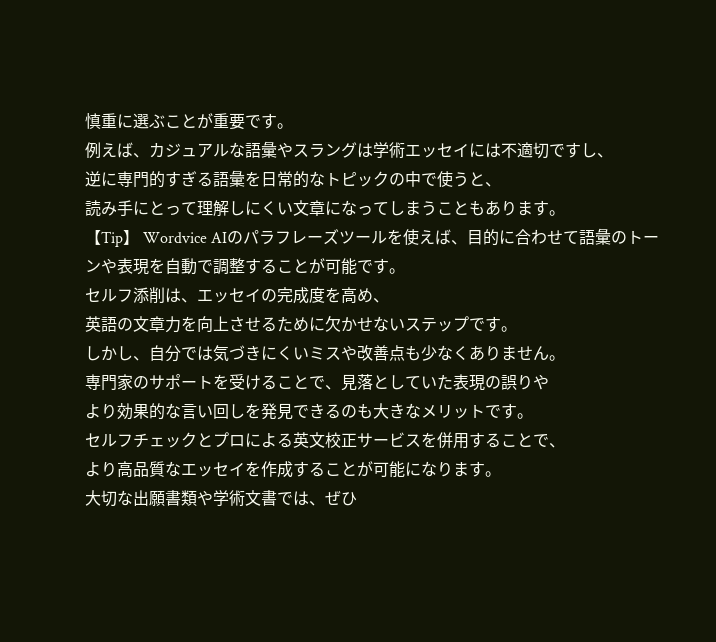慎重に選ぶことが重要です。
例えば、カジュアルな語彙やスラングは学術エッセイには不適切ですし、
逆に専門的すぎる語彙を日常的なトピックの中で使うと、
読み手にとって理解しにくい文章になってしまうこともあります。
【Tip】 Wordvice AIのパラフレーズツールを使えば、目的に合わせて語彙のトーンや表現を自動で調整することが可能です。
セルフ添削は、エッセイの完成度を高め、
英語の文章力を向上させるために欠かせないステップです。
しかし、自分では気づきにくいミスや改善点も少なくありません。
専門家のサポートを受けることで、見落としていた表現の誤りや
より効果的な言い回しを発見できるのも大きなメリットです。
セルフチェックとプロによる英文校正サービスを併用することで、
より高品質なエッセイを作成することが可能になります。
大切な出願書類や学術文書では、ぜひ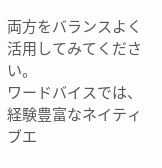両方をバランスよく活用してみてください。
ワードバイスでは、経験豊富なネイティブエ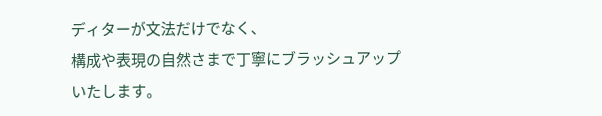ディターが文法だけでなく、
構成や表現の自然さまで丁寧にブラッシュアップいたします。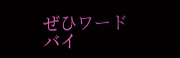ぜひワードバイ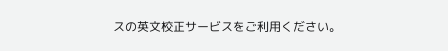スの英文校正サービスをご利用ください。